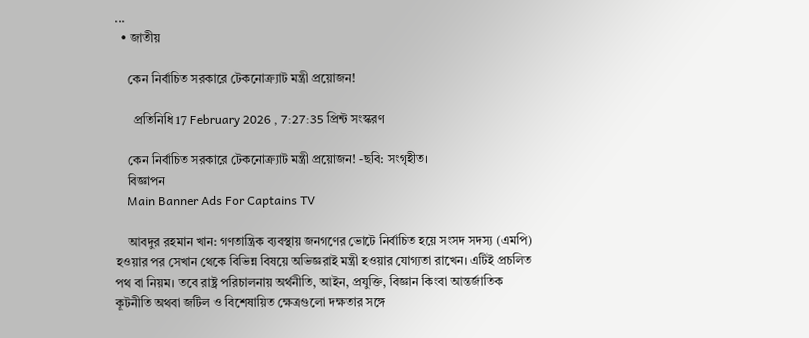...
  • জাতীয়

    কেন নির্বাচিত সরকারে টেকনোক্র্যাট মন্ত্রী প্রয়োজন!

      প্রতিনিধি 17 February 2026 , 7:27:35 প্রিন্ট সংস্করণ

    কেন নির্বাচিত সরকারে টেকনোক্র্যাট মন্ত্রী প্রয়োজন! -ছবি: সংগৃহীত।
    বিজ্ঞাপন
    Main Banner Ads For Captains TV

    আবদুর রহমান খান: গণতান্ত্রিক ব্যবস্থায় জনগণের ভোটে নির্বাচিত হয়ে সংসদ সদস্য (এমপি) হওয়ার পর সেখান থেকে বিভিন্ন বিষয়ে অভিজ্ঞরাই মন্ত্রী হওয়ার যোগ্যতা রাখেন। এটিই প্রচলিত পথ বা নিয়ম। তবে রাষ্ট্র পরিচালনায় অর্থনীতি, আইন, প্রযুক্তি, বিজ্ঞান কিংবা আন্তর্জাতিক কূটনীতি অথবা জটিল ও বিশেষায়িত ক্ষেত্রগুলো দক্ষতার সঙ্গে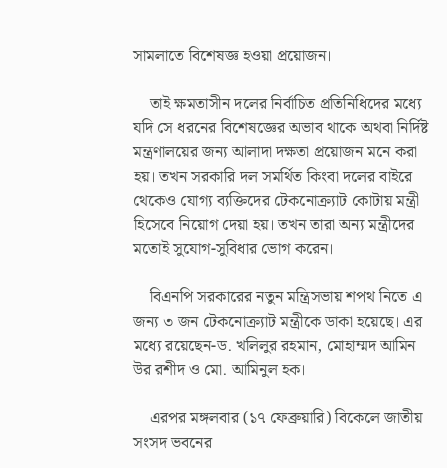সামলাতে বিশেষজ্ঞ হওয়া প্রয়োজন।

    তাই ক্ষমতাসীন দলের নির্বাচিত প্রতিনিধিদের মধ্যে যদি সে ধরনের বিশেষজ্ঞের অভাব থাকে অথবা নির্দিষ্ট মন্ত্রণালয়ের জন্য আলাদা দক্ষতা প্রয়োজন মনে করা হয়। তখন সরকারি দল সমর্থিত কিংবা দলের বাইরে থেকেও যোগ্য ব্যক্তিদের টেকনোক্র্যাট কোটায় মন্ত্রী হিসেবে নিয়োগ দেয়া হয়। তখন তারা অন্য মন্ত্রীদের মতোই সুযোগ-সুবিধার ভোগ করেন।

    বিএনপি সরকারের নতুন মন্ত্রিসভায় শপথ নিতে এ জন্য ৩ জন টেকনোক্র্যাট মন্ত্রীকে ডাকা হয়েছে। এর মধ্যে রয়েছেন-ড. খলিলুর রহমান, মোহাম্মদ আমিন উর রশীদ ও মো. আমিনুল হক।

    এরপর মঙ্গলবার (১৭ ফেব্রুয়ারি) বিকেলে জাতীয় সংসদ ভবনের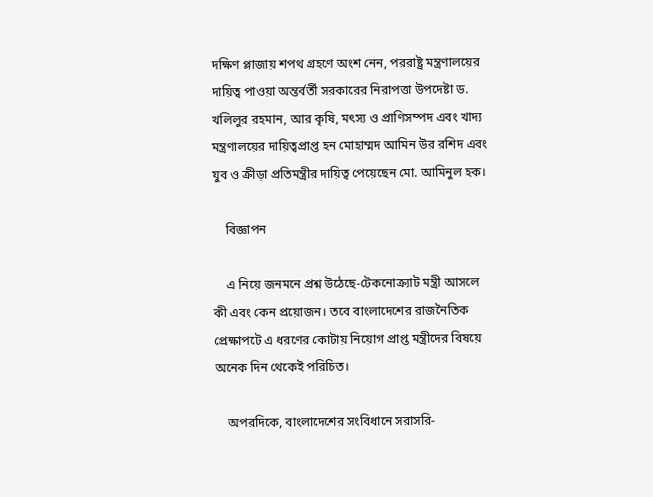দক্ষিণ প্লাজায় শপথ গ্রহণে অংশ নেন, পররাষ্ট্র মন্ত্রণালয়ের দায়িত্ব পাওয়া অন্তর্বর্তী সরকারের নিরাপত্তা উপদেষ্টা ড. খলিলুর রহমান, আর কৃষি, মৎস্য ও প্রাণিসম্পদ এবং খাদ্য মন্ত্রণালয়ের দায়িত্বপ্রাপ্ত হন মোহাম্মদ আমিন উর রশিদ এবং যুব ও ক্রীড়া প্রতিমন্ত্রীর দায়িত্ব পেয়েছেন মো. আমিনুল হক।

    বিজ্ঞাপন

    এ নিয়ে জনমনে প্রশ্ন উঠেছে-টেকনোক্র্যাট মন্ত্রী আসলে কী এবং কেন প্রয়োজন। তবে বাংলাদেশের রাজনৈতিক প্রেক্ষাপটে এ ধরণের কোটায় নিয়োগ প্রাপ্ত মন্ত্রীদের বিষয়ে অনেক দিন থেকেই পরিচিত।

    অপরদিকে, বাংলাদেশের সংবিধানে সরাসরি-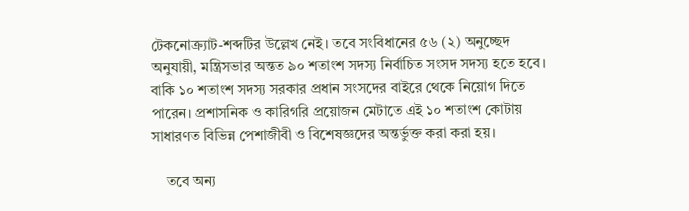টেকনোক্র্যাট-শব্দটির উল্লেখ নেই। তবে সংবিধানের ৫৬ (২) অনুচ্ছেদ অনুযায়ী, মন্ত্রিসভার অন্তত ৯০ শতাংশ সদস্য নির্বাচিত সংসদ সদস্য হতে হবে। বাকি ১০ শতাংশ সদস্য সরকার প্রধান সংসদের বাইরে থেকে নিয়োগ দিতে পারেন। প্রশাসনিক ও কারিগরি প্রয়োজন মেটাতে এই ১০ শতাংশ কোটায় সাধারণত বিভিন্ন পেশাজীবী ও বিশেষজ্ঞদের অন্তর্ভুক্ত করা করা হয়।

    তবে অন্য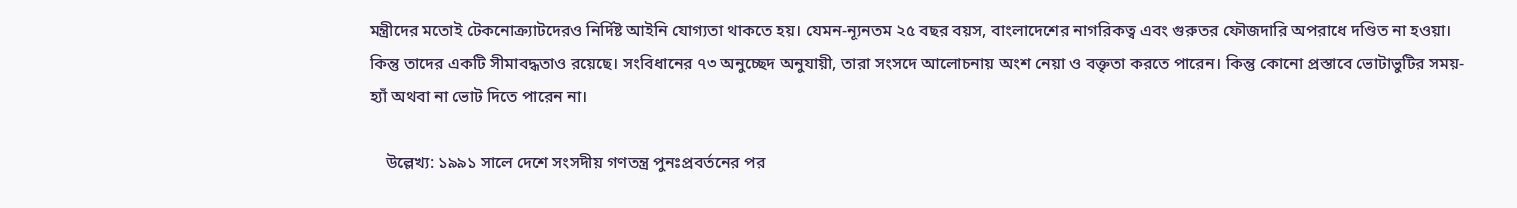মন্ত্রীদের মতোই টেকনোক্র্যাটদেরও নির্দিষ্ট আইনি যোগ্যতা থাকতে হয়। যেমন-ন্যূনতম ২৫ বছর বয়স, বাংলাদেশের নাগরিকত্ব এবং গুরুতর ফৌজদারি অপরাধে দণ্ডিত না হওয়া। কিন্তু তাদের একটি সীমাবদ্ধতাও রয়েছে। সংবিধানের ৭৩ অনুচ্ছেদ অনুযায়ী, তারা সংসদে আলোচনায় অংশ নেয়া ও বক্তৃতা করতে পারেন। কিন্তু কোনো প্রস্তাবে ভোটাভুটির সময়-হ্যাঁ অথবা না ভোট দিতে পারেন না।

    উল্লেখ্য: ১৯৯১ সালে দেশে সংসদীয় গণতন্ত্র পুনঃপ্রবর্তনের পর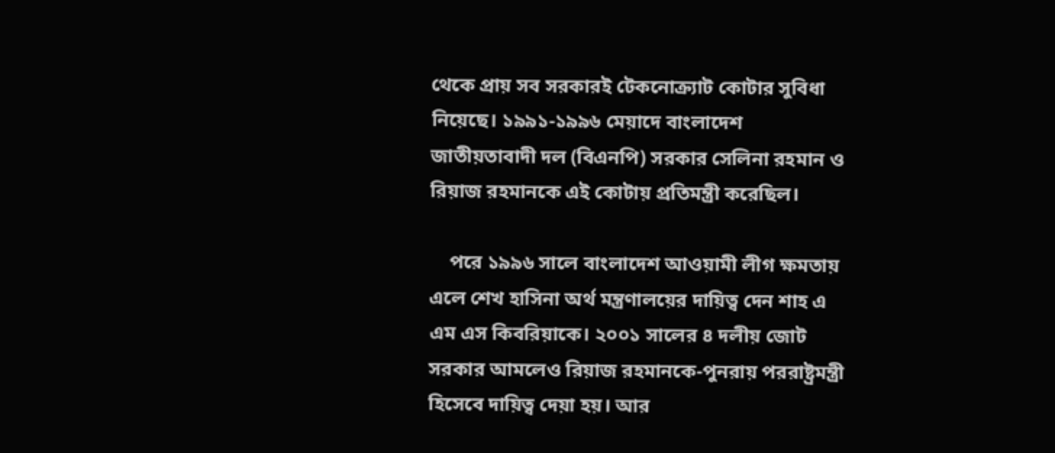থেকে প্রায় সব সরকারই টেকনোক্র্যাট কোটার সুবিধা নিয়েছে। ১৯৯১-১৯৯৬ মেয়াদে বাংলাদেশ জাতীয়তাবাদী দল (বিএনপি) সরকার সেলিনা রহমান ও রিয়াজ রহমানকে এই কোটায় প্রতিমন্ত্রী করেছিল।

    পরে ১৯৯৬ সালে বাংলাদেশ আওয়ামী লীগ ক্ষমতায় এলে শেখ হাসিনা অর্থ মন্ত্রণালয়ের দায়িত্ব দেন শাহ এ এম এস কিবরিয়াকে। ২০০১ সালের ৪ দলীয় জোট সরকার আমলেও রিয়াজ রহমানকে-পুনরায় পররাষ্ট্রমন্ত্রী হিসেবে দায়িত্ব দেয়া হয়। আর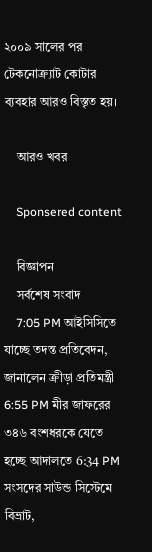২০০৯ সালের পর টেকনোক্র্যাট কোটার ব্যবহার আরও বিস্তৃত হয়।

    আরও খবর

    Sponsered content

    বিজ্ঞাপন
    সর্বশেষ সংবাদ
    7:05 PM আইসিসিতে যাচ্ছে তদন্ত প্রতিবেদন, জানালেন ক্রীড়া প্রতিমন্ত্রী 6:55 PM মীর জাফরের ৩৪৬ বংশধরকে যেতে হচ্ছে আদালতে 6:34 PM সংসদের সাউন্ড সিস্টেমে বিভ্রাট,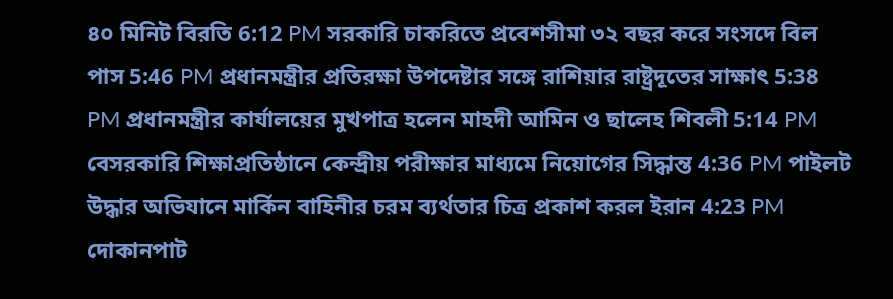৪০ মিনিট বিরতি 6:12 PM সরকারি চাকরিতে প্রবেশসীমা ৩২ বছর করে সংসদে বিল পাস 5:46 PM প্রধানমন্ত্রীর প্রতিরক্ষা উপদেষ্টার সঙ্গে রাশিয়ার রাষ্ট্রদূতের সাক্ষাৎ 5:38 PM প্রধানমন্ত্রীর কার্যালয়ের মুখপাত্র হলেন মাহদী আমিন ও ছালেহ শিবলী 5:14 PM বেসরকারি শিক্ষাপ্রতিষ্ঠানে কেন্দ্রীয় পরীক্ষার মাধ্যমে নিয়োগের সিদ্ধান্ত 4:36 PM পাইলট উদ্ধার অভিযানে মার্কিন বাহিনীর চরম ব্যর্থতার চিত্র প্রকাশ করল ইরান 4:23 PM দোকানপাট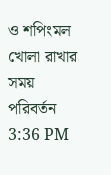ও শপিংমল খোলা রাখার সময় পরিবর্তন 3:36 PM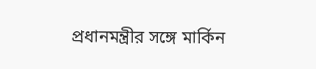প্রধানমন্ত্রীর সঙ্গে মার্কিন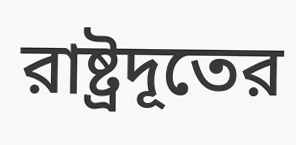রাষ্ট্রদূতের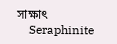সাক্ষাৎ
    Seraphinite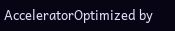AcceleratorOptimized by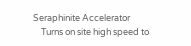Seraphinite Accelerator
    Turns on site high speed to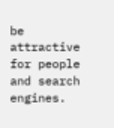be attractive for people and search engines.